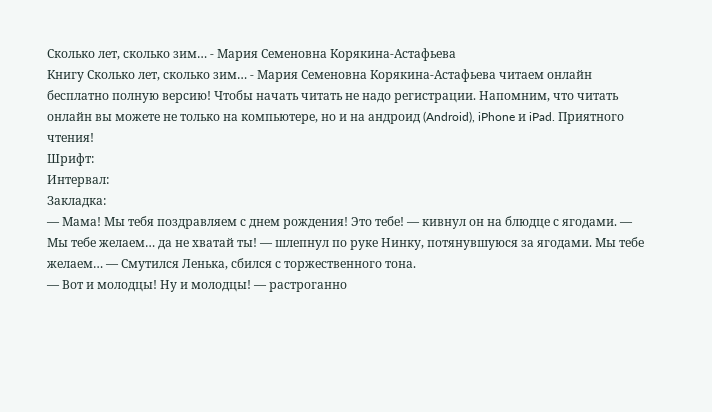Сколько лет, сколько зим… - Мария Семеновна Корякина-Астафьева
Книгу Сколько лет, сколько зим… - Мария Семеновна Корякина-Астафьева читаем онлайн бесплатно полную версию! Чтобы начать читать не надо регистрации. Напомним, что читать онлайн вы можете не только на компьютере, но и на андроид (Android), iPhone и iPad. Приятного чтения!
Шрифт:
Интервал:
Закладка:
— Мама! Мы тебя поздравляем с днем рождения! Это тебе! — кивнул он на блюдце с ягодами. — Мы тебе желаем… да не хватай ты! — шлепнул по руке Нинку, потянувшуюся за ягодами. Мы тебе желаем… — Смутился Ленька, сбился с торжественного тона.
— Вот и молодцы! Ну и молодцы! — растроганно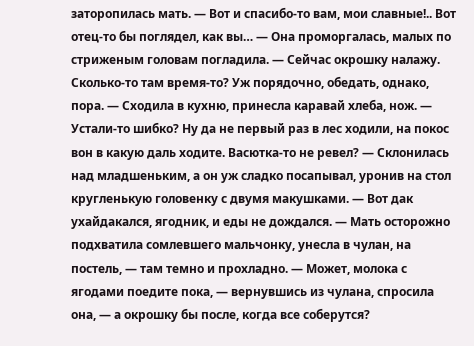заторопилась мать. — Вот и спасибо-то вам, мои славные!.. Вот отец-то бы поглядел, как вы… — Она проморгалась, малых по стриженым головам погладила. — Сейчас окрошку налажу. Сколько-то там время-то? Уж порядочно, обедать, однако, пора. — Сходила в кухню, принесла каравай хлеба, нож. — Устали-то шибко? Ну да не первый раз в лес ходили, на покос вон в какую даль ходите. Васютка-то не ревел? — Склонилась над младшеньким, а он уж сладко посапывал, уронив на стол кругленькую головенку с двумя макушками. — Вот дак ухайдакался, ягодник, и еды не дождался. — Мать осторожно подхватила сомлевшего мальчонку, унесла в чулан, на постель, — там темно и прохладно. — Может, молока с ягодами поедите пока, — вернувшись из чулана, спросила она, — а окрошку бы после, когда все соберутся?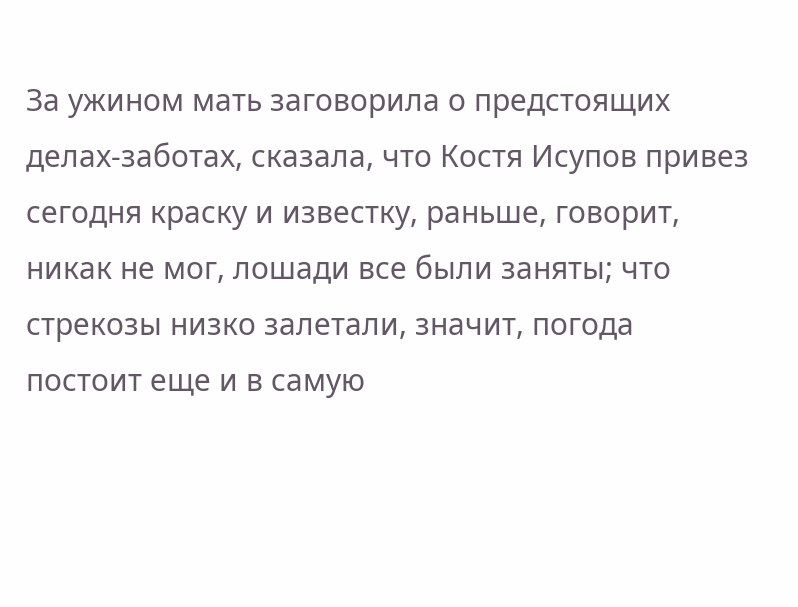За ужином мать заговорила о предстоящих делах-заботах, сказала, что Костя Исупов привез сегодня краску и известку, раньше, говорит, никак не мог, лошади все были заняты; что стрекозы низко залетали, значит, погода постоит еще и в самую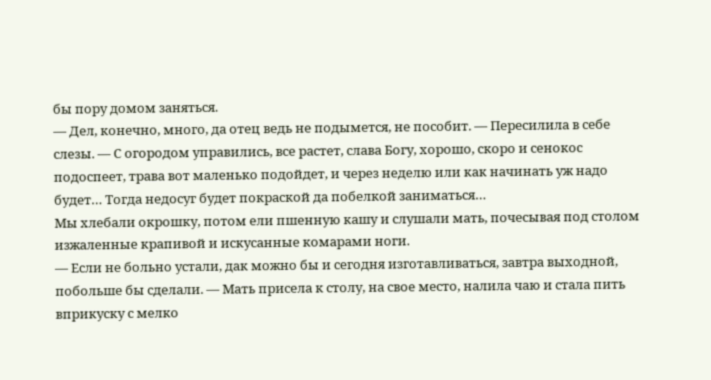бы пору домом заняться.
— Дел, конечно, много, да отец ведь не подымется, не пособит. — Пересилила в себе слезы. — С огородом управились, все растет, слава Богу, хорошо, скоро и сенокос подоспеет, трава вот маленько подойдет, и через неделю или как начинать уж надо будет… Тогда недосуг будет покраской да побелкой заниматься…
Мы хлебали окрошку, потом ели пшенную кашу и слушали мать, почесывая под столом изжаленные крапивой и искусанные комарами ноги.
— Если не больно устали, дак можно бы и сегодня изготавливаться, завтра выходной, побольше бы сделали. — Мать присела к столу, на свое место, налила чаю и стала пить вприкуску с мелко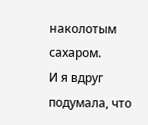наколотым сахаром.
И я вдруг подумала, что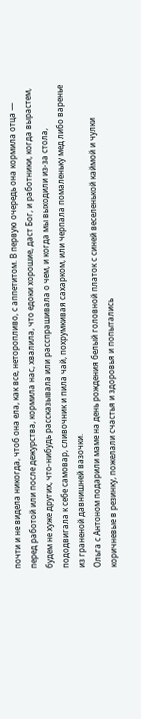почти и не видела никогда, чтоб она ела, как все, неторопливо, с аппетитом. В первую очередь она кормила отца — перед работой или после дежурства, кормила нас, хвалила, что едоки хорошие, даст Бог, и работники, когда вырастем, будем не хуже других, что-нибудь рассказывала или расспрашивала о чем, и когда мы выходили из-за стола, пододвигала к себе самовар, сливочник и пила чай, похрумкивая сахарком, или черпала помаленьку мед либо варенье из граненой давнишней вазочки.
Ольга с Антоном подарили маме на день рождения белый головной платок с синей веселенькой каймой и чулки коричневые в резинку, пожелали счастья и здоровья и попытались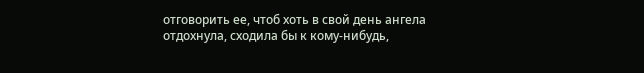отговорить ее, чтоб хоть в свой день ангела отдохнула, сходила бы к кому-нибудь,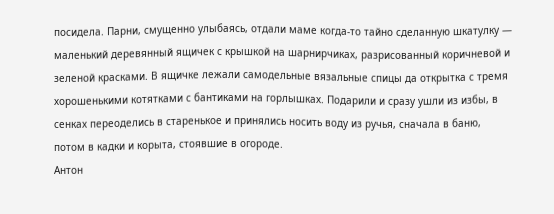посидела. Парни, смущенно улыбаясь, отдали маме когда-то тайно сделанную шкатулку — маленький деревянный ящичек с крышкой на шарнирчиках, разрисованный коричневой и зеленой красками. В ящичке лежали самодельные вязальные спицы да открытка с тремя хорошенькими котятками с бантиками на горлышках. Подарили и сразу ушли из избы, в сенках переоделись в старенькое и принялись носить воду из ручья, сначала в баню, потом в кадки и корыта, стоявшие в огороде.
Антон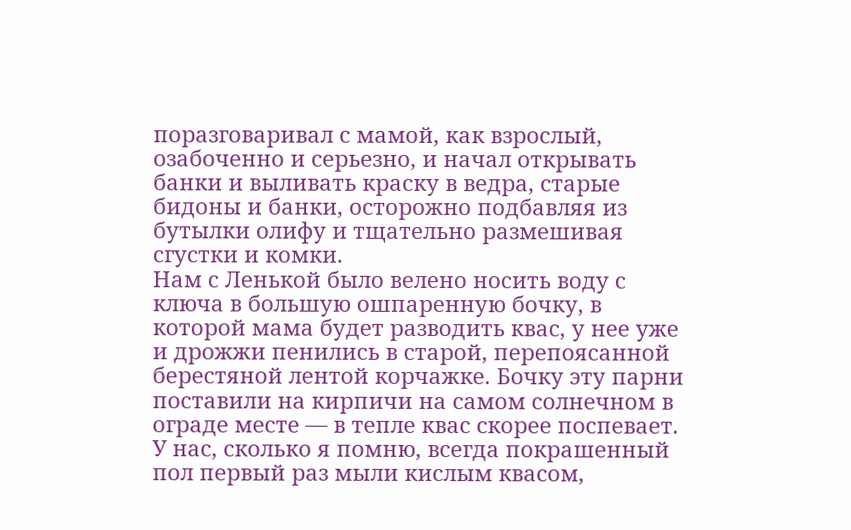поразговаривал с мамой, как взрослый, озабоченно и серьезно, и начал открывать банки и выливать краску в ведра, старые бидоны и банки, осторожно подбавляя из бутылки олифу и тщательно размешивая сгустки и комки.
Нам с Ленькой было велено носить воду с ключа в большую ошпаренную бочку, в которой мама будет разводить квас, у нее уже и дрожжи пенились в старой, перепоясанной берестяной лентой корчажке. Бочку эту парни поставили на кирпичи на самом солнечном в ограде месте — в тепле квас скорее поспевает. У нас, сколько я помню, всегда покрашенный пол первый раз мыли кислым квасом,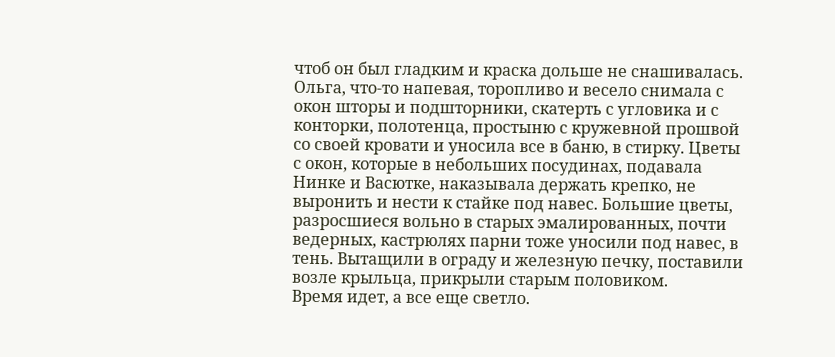чтоб он был гладким и краска дольше не снашивалась.
Ольга, что-то напевая, торопливо и весело снимала с окон шторы и подшторники, скатерть с угловика и с конторки, полотенца, простыню с кружевной прошвой со своей кровати и уносила все в баню, в стирку. Цветы с окон, которые в небольших посудинах, подавала Нинке и Васютке, наказывала держать крепко, не выронить и нести к стайке под навес. Большие цветы, разросшиеся вольно в старых эмалированных, почти ведерных, кастрюлях парни тоже уносили под навес, в тень. Вытащили в ограду и железную печку, поставили возле крыльца, прикрыли старым половиком.
Время идет, а все еще светло.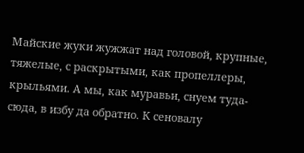Майские жуки жужжат над головой, крупные, тяжелые, с раскрытыми, как пропеллеры, крыльями. А мы, как муравьи, снуем туда-сюда, в избу да обратно. К сеновалу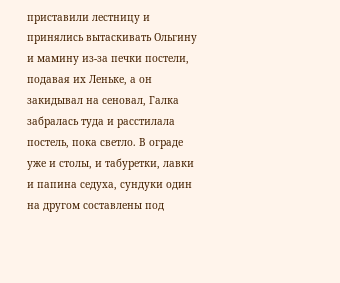приставили лестницу и принялись вытаскивать Ольгину и мамину из-за печки постели, подавая их Леньке, а он закидывал на сеновал, Галка забралась туда и расстилала постель, пока светло. В ограде уже и столы, и табуретки, лавки и папина седуха, сундуки один на другом составлены под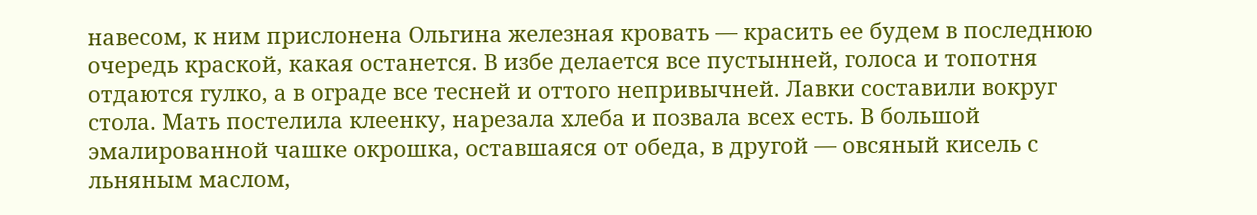навесом, к ним прислонена Ольгина железная кровать — красить ее будем в последнюю очередь краской, какая останется. В избе делается все пустынней, голоса и топотня отдаются гулко, а в ограде все тесней и оттого непривычней. Лавки составили вокруг стола. Мать постелила клеенку, нарезала хлеба и позвала всех есть. В большой эмалированной чашке окрошка, оставшаяся от обеда, в другой — овсяный кисель с льняным маслом,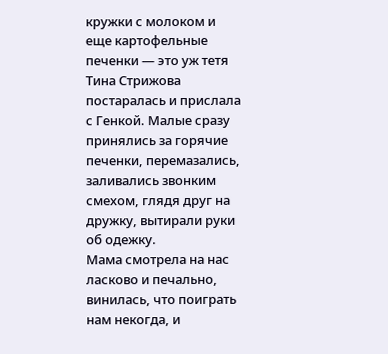кружки с молоком и еще картофельные печенки — это уж тетя Тина Стрижова постаралась и прислала с Генкой. Малые сразу принялись за горячие печенки, перемазались, заливались звонким смехом, глядя друг на дружку, вытирали руки об одежку.
Мама смотрела на нас ласково и печально, винилась, что поиграть нам некогда, и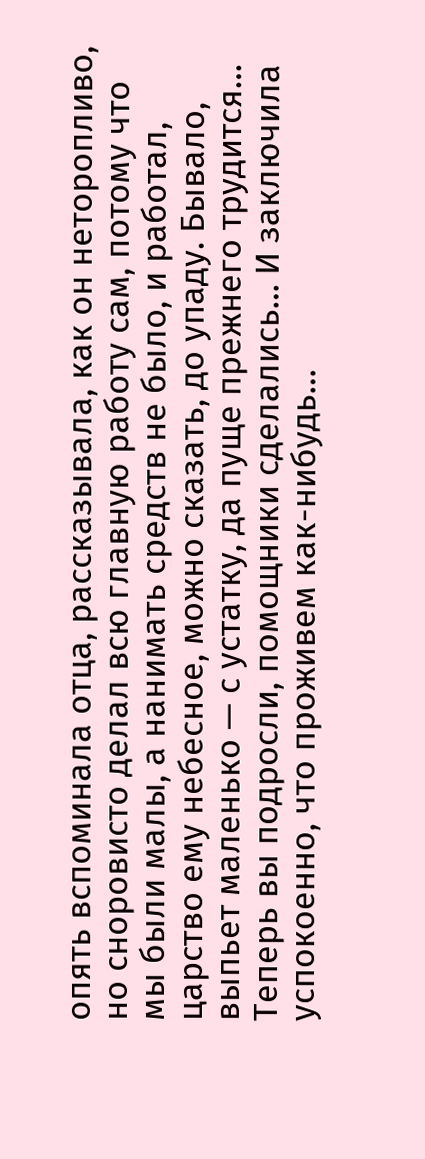опять вспоминала отца, рассказывала, как он неторопливо, но сноровисто делал всю главную работу сам, потому что мы были малы, а нанимать средств не было, и работал, царство ему небесное, можно сказать, до упаду. Бывало, выпьет маленько — с устатку, да пуще прежнего трудится… Теперь вы подросли, помощники сделались… И заключила успокоенно, что проживем как-нибудь…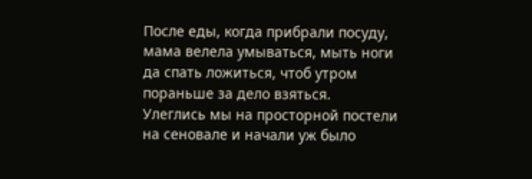После еды, когда прибрали посуду, мама велела умываться, мыть ноги да спать ложиться, чтоб утром пораньше за дело взяться.
Улеглись мы на просторной постели на сеновале и начали уж было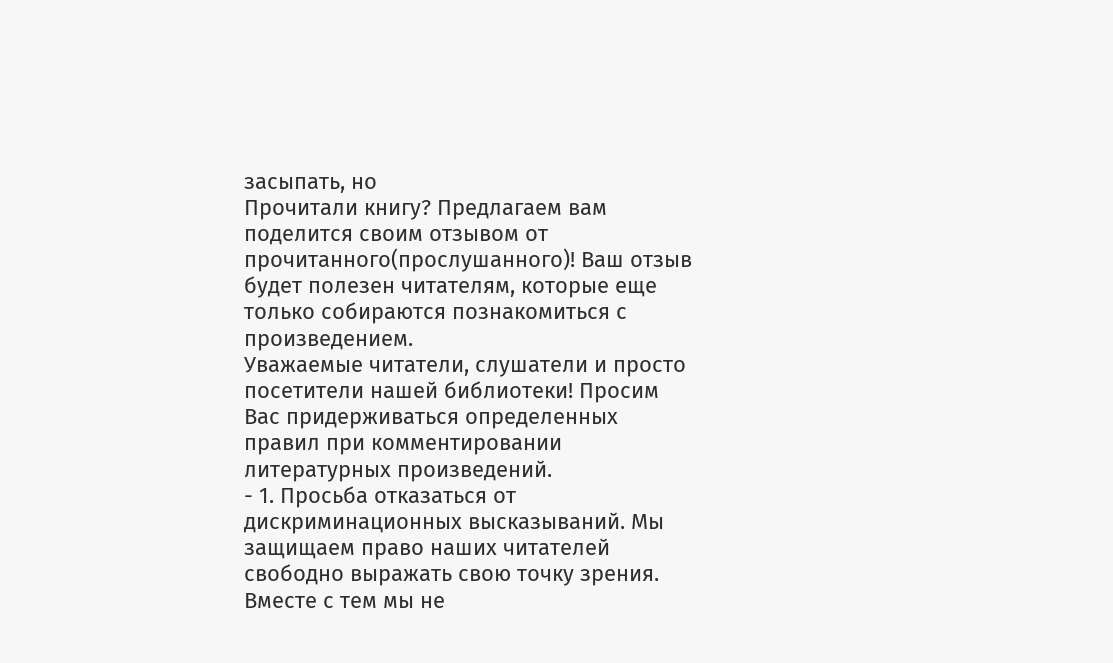засыпать, но
Прочитали книгу? Предлагаем вам поделится своим отзывом от прочитанного(прослушанного)! Ваш отзыв будет полезен читателям, которые еще только собираются познакомиться с произведением.
Уважаемые читатели, слушатели и просто посетители нашей библиотеки! Просим Вас придерживаться определенных правил при комментировании литературных произведений.
- 1. Просьба отказаться от дискриминационных высказываний. Мы защищаем право наших читателей свободно выражать свою точку зрения. Вместе с тем мы не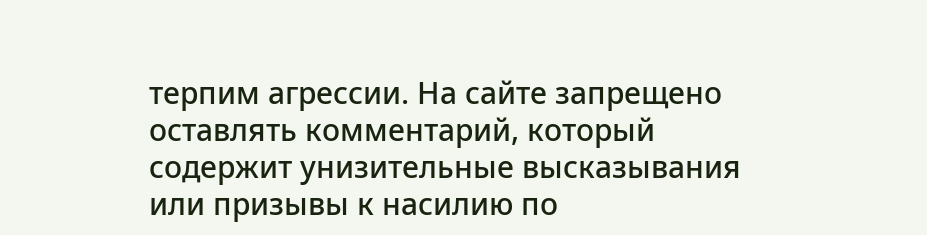терпим агрессии. На сайте запрещено оставлять комментарий, который содержит унизительные высказывания или призывы к насилию по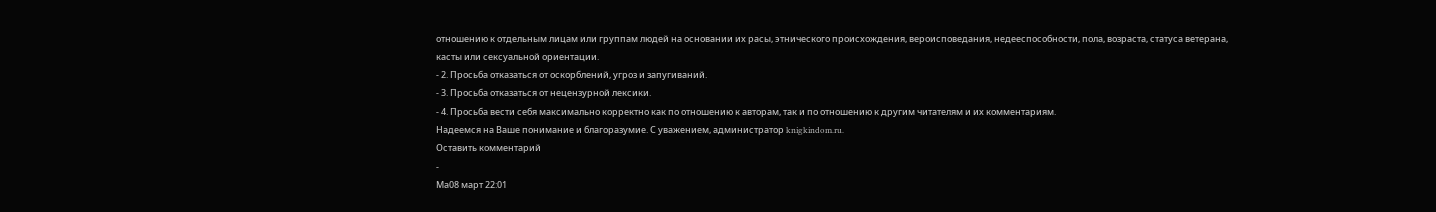отношению к отдельным лицам или группам людей на основании их расы, этнического происхождения, вероисповедания, недееспособности, пола, возраста, статуса ветерана, касты или сексуальной ориентации.
- 2. Просьба отказаться от оскорблений, угроз и запугиваний.
- 3. Просьба отказаться от нецензурной лексики.
- 4. Просьба вести себя максимально корректно как по отношению к авторам, так и по отношению к другим читателям и их комментариям.
Надеемся на Ваше понимание и благоразумие. С уважением, администратор knigkindom.ru.
Оставить комментарий
-
Ма08 март 22:01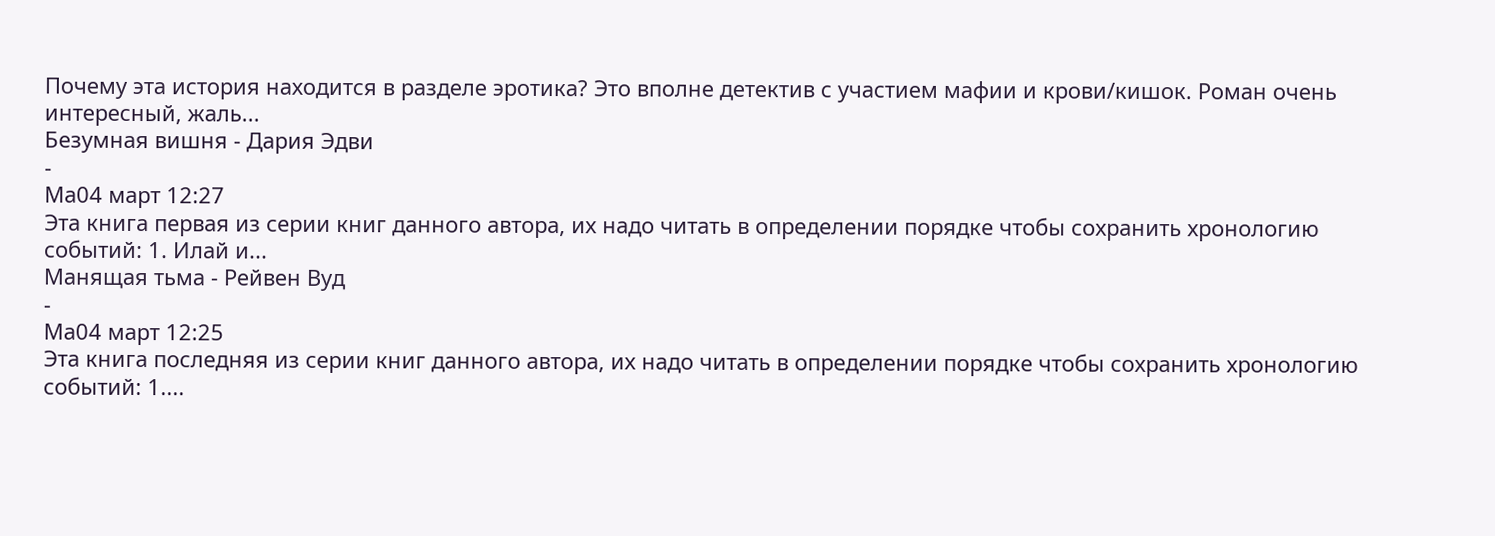Почему эта история находится в разделе эротика? Это вполне детектив с участием мафии и крови/кишок. Роман очень интересный, жаль...
Безумная вишня - Дария Эдви
-
Ма04 март 12:27
Эта книга первая из серии книг данного автора, их надо читать в определении порядке чтобы сохранить хронологию событий: 1. Илай и...
Манящая тьма - Рейвен Вуд
-
Ма04 март 12:25
Эта книга последняя из серии книг данного автора, их надо читать в определении порядке чтобы сохранить хронологию событий: 1....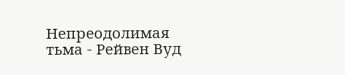Непреодолимая тьма - Рейвен Вуд